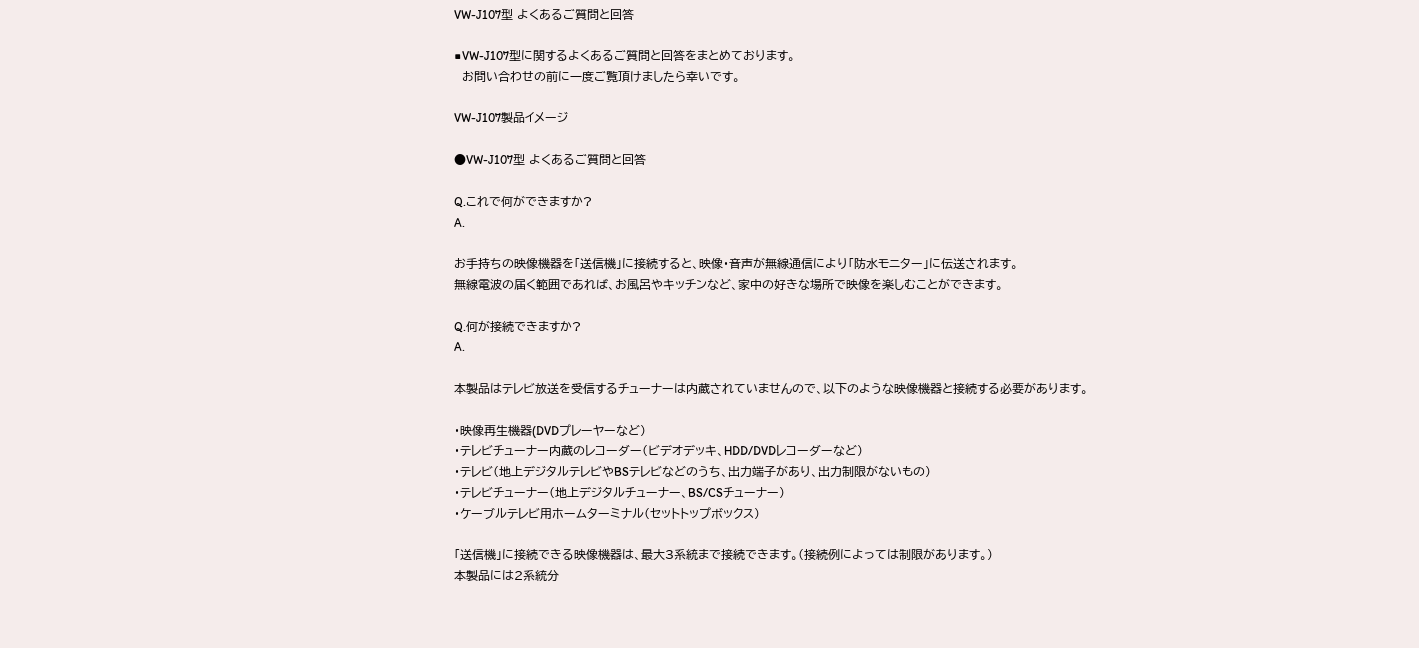VW-J107型 よくあるご質問と回答

■VW-J107型に関するよくあるご質問と回答をまとめております。
  お問い合わせの前に一度ご覧頂けましたら幸いです。

VW-J107製品イメージ

●VW-J107型 よくあるご質問と回答

Q.これで何ができますか?
A.

お手持ちの映像機器を「送信機」に接続すると、映像・音声が無線通信により「防水モニター」に伝送されます。
無線電波の届く範囲であれば、お風呂やキッチンなど、家中の好きな場所で映像を楽しむことができます。

Q.何が接続できますか?
A.

本製品はテレビ放送を受信するチューナーは内蔵されていませんので、以下のような映像機器と接続する必要があります。

・映像再生機器(DVDプレーヤーなど)
・テレビチューナー内蔵のレコーダー(ビデオデッキ、HDD/DVDレコーダーなど)
・テレビ(地上デジタルテレビやBSテレビなどのうち、出力端子があり、出力制限がないもの)
・テレビチューナー(地上デジタルチューナー、BS/CSチューナー)
・ケーブルテレビ用ホームターミナル(セットトップボックス)

「送信機」に接続できる映像機器は、最大3系統まで接続できます。(接続例によっては制限があります。)
本製品には2系統分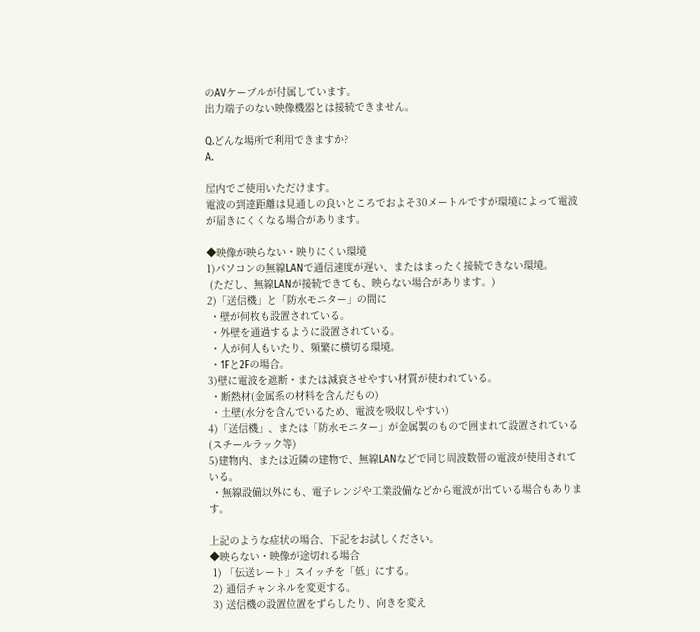のAVケーブルが付属しています。
出力端子のない映像機器とは接続できません。

Q.どんな場所で利用できますか?
A.

屋内でご使用いただけます。
電波の到達距離は見通しの良いところでおよそ30メートルですが環境によって電波が届きにくくなる場合があります。

◆映像が映らない・映りにくい環境
1)パソコンの無線LANで通信速度が遅い、またはまったく接続できない環境。
 (ただし、無線LANが接続できても、映らない場合があります。)
2)「送信機」と「防水モニター」の間に
 ・壁が何枚も設置されている。
 ・外壁を通過するように設置されている。
 ・人が何人もいたり、頻繁に横切る環境。
 ・1Fと2Fの場合。
3)壁に電波を遮断・または減衰させやすい材質が使われている。
 ・断熱材(金属系の材料を含んだもの)
 ・土壁(水分を含んでいるため、電波を吸収しやすい)
4)「送信機」、または「防水モニター」が金属製のもので囲まれて設置されている(スチールラック等)
5)建物内、または近隣の建物で、無線LANなどで同じ周波数帯の電波が使用されている。
 ・無線設備以外にも、電子レンジや工業設備などから電波が出ている場合もあります。

上記のような症状の場合、下記をお試しください。
◆映らない・映像が途切れる場合
 1) 「伝送レート」スイッチを「低」にする。
 2) 通信チャンネルを変更する。
 3) 送信機の設置位置をずらしたり、向きを変え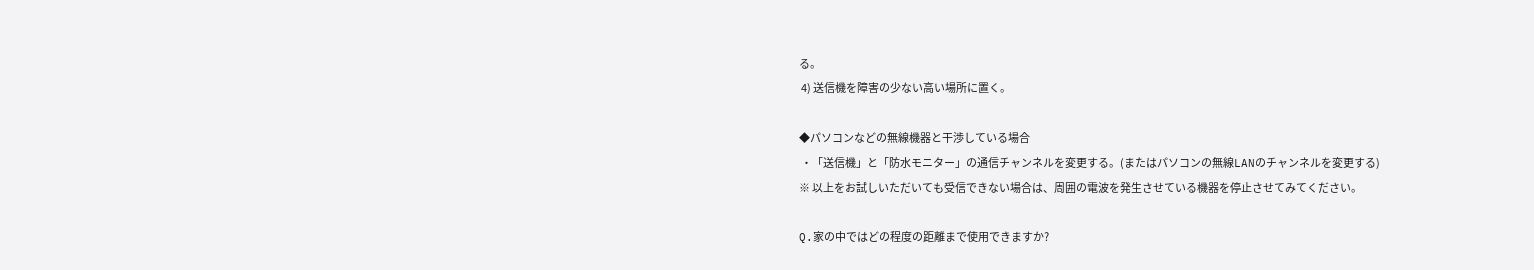る。
 4) 送信機を障害の少ない高い場所に置く。

◆パソコンなどの無線機器と干渉している場合
 ・「送信機」と「防水モニター」の通信チャンネルを変更する。(またはパソコンの無線LANのチャンネルを変更する)
※ 以上をお試しいただいても受信できない場合は、周囲の電波を発生させている機器を停止させてみてください。

Q.家の中ではどの程度の距離まで使用できますか?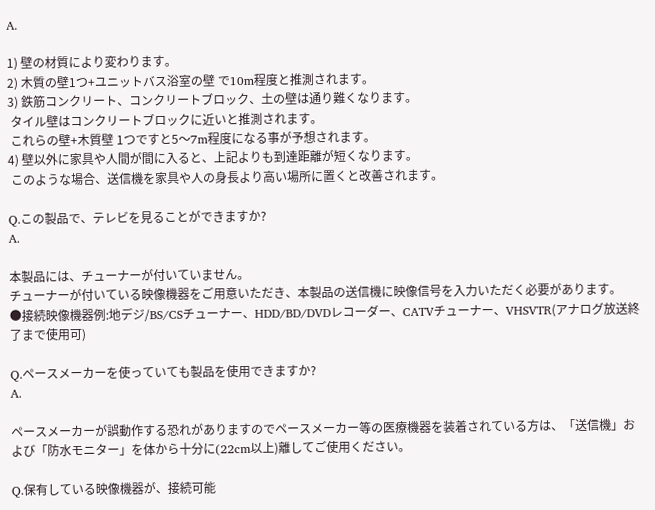A.

1) 壁の材質により変わります。
2) 木質の壁1つ+ユニットバス浴室の壁 で10m程度と推測されます。
3) 鉄筋コンクリート、コンクリートブロック、土の壁は通り難くなります。
 タイル壁はコンクリートブロックに近いと推測されます。
 これらの壁+木質壁 1つですと5〜7m程度になる事が予想されます。
4) 壁以外に家具や人間が間に入ると、上記よりも到達距離が短くなります。
 このような場合、送信機を家具や人の身長より高い場所に置くと改善されます。

Q.この製品で、テレビを見ることができますか?
A.

本製品には、チューナーが付いていません。
チューナーが付いている映像機器をご用意いただき、本製品の送信機に映像信号を入力いただく必要があります。
●接続映像機器例:地デジ/BS/CSチューナー、HDD/BD/DVDレコーダー、CATVチューナー、VHSVTR(アナログ放送終了まで使用可)

Q.ペースメーカーを使っていても製品を使用できますか?
A.

ペースメーカーが誤動作する恐れがありますのでペースメーカー等の医療機器を装着されている方は、「送信機」および「防水モニター」を体から十分に(22cm以上)離してご使用ください。

Q.保有している映像機器が、接続可能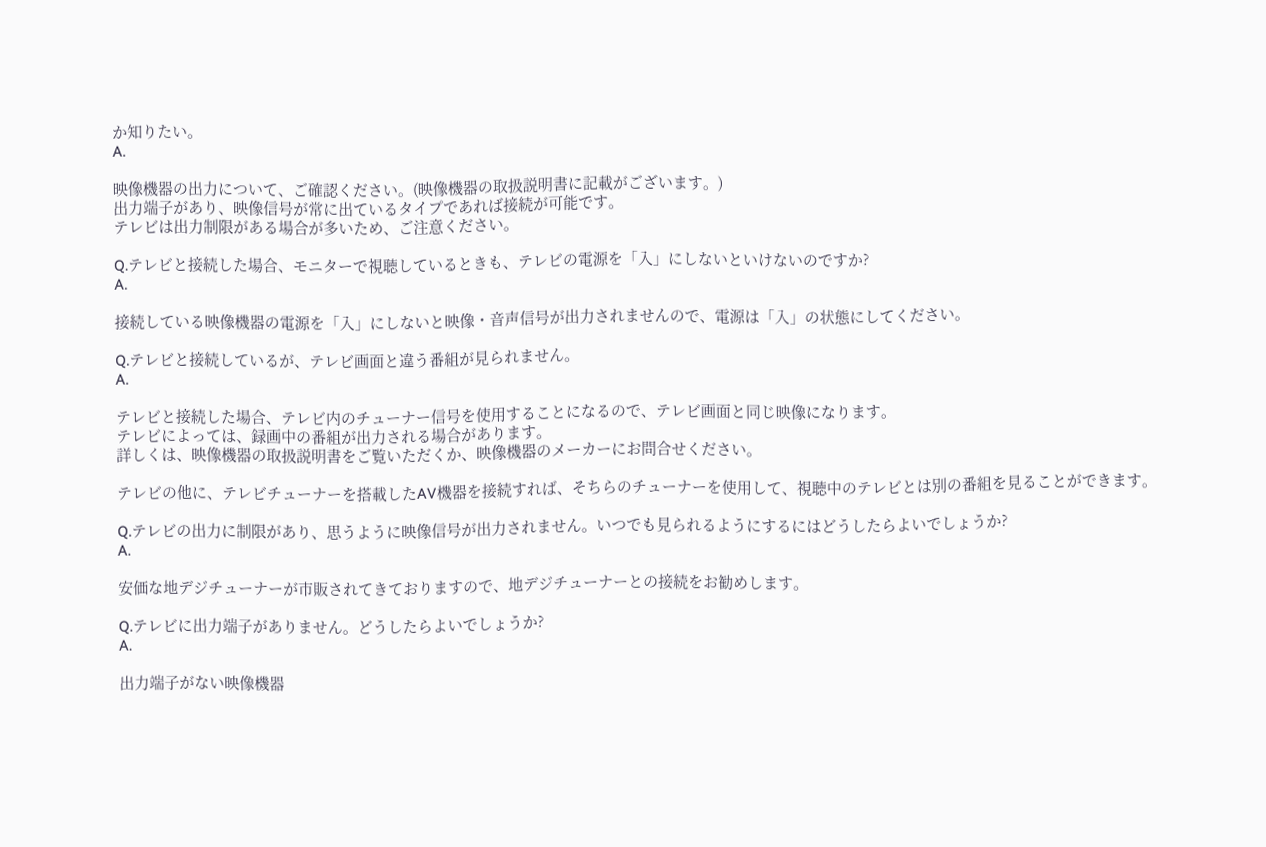か知りたい。
A.

映像機器の出力について、ご確認ください。(映像機器の取扱説明書に記載がございます。)
出力端子があり、映像信号が常に出ているタイプであれば接続が可能です。
テレビは出力制限がある場合が多いため、ご注意ください。

Q.テレビと接続した場合、モニターで視聴しているときも、テレビの電源を「入」にしないといけないのですか?
A.

接続している映像機器の電源を「入」にしないと映像・音声信号が出力されませんので、電源は「入」の状態にしてください。

Q.テレビと接続しているが、テレビ画面と違う番組が見られません。
A.

テレビと接続した場合、テレビ内のチューナー信号を使用することになるので、テレビ画面と同じ映像になります。
テレビによっては、録画中の番組が出力される場合があります。
詳しくは、映像機器の取扱説明書をご覧いただくか、映像機器のメーカーにお問合せください。

テレビの他に、テレビチューナーを搭載したAV機器を接続すれば、そちらのチューナーを使用して、視聴中のテレビとは別の番組を見ることができます。

Q.テレビの出力に制限があり、思うように映像信号が出力されません。いつでも見られるようにするにはどうしたらよいでしょうか?
A.

安価な地デジチューナーが市販されてきておりますので、地デジチューナーとの接続をお勧めします。

Q.テレビに出力端子がありません。どうしたらよいでしょうか?
A.

出力端子がない映像機器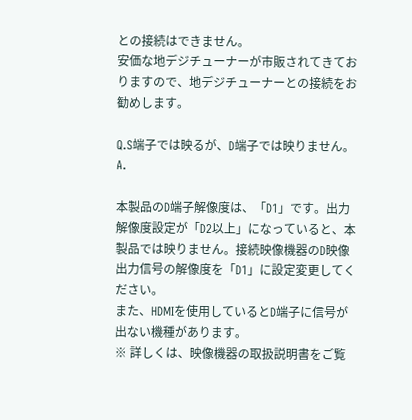との接続はできません。
安価な地デジチューナーが市販されてきておりますので、地デジチューナーとの接続をお勧めします。

Q.S端子では映るが、D端子では映りません。
A.

本製品のD端子解像度は、「D1」です。出力解像度設定が「D2以上」になっていると、本製品では映りません。接続映像機器のD映像出力信号の解像度を「D1」に設定変更してください。
また、HDMIを使用しているとD端子に信号が出ない機種があります。
※ 詳しくは、映像機器の取扱説明書をご覧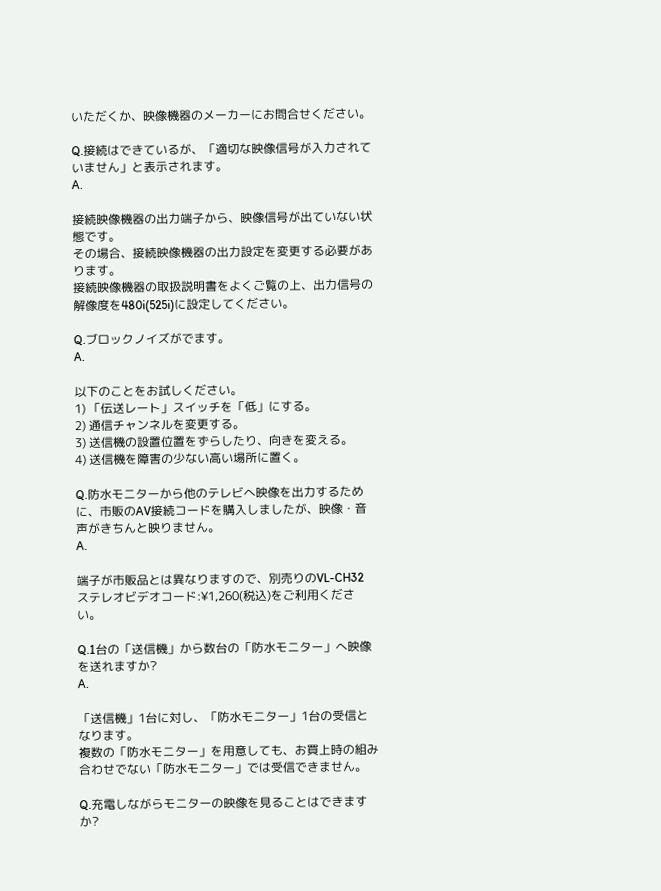いただくか、映像機器のメーカーにお問合せください。

Q.接続はできているが、「適切な映像信号が入力されていません」と表示されます。
A.

接続映像機器の出力端子から、映像信号が出ていない状態です。
その場合、接続映像機器の出力設定を変更する必要があります。
接続映像機器の取扱説明書をよくご覧の上、出力信号の解像度を480i(525i)に設定してください。

Q.ブロックノイズがでます。
A.

以下のことをお試しください。
1) 「伝送レート」スイッチを「低」にする。
2) 通信チャンネルを変更する。
3) 送信機の設置位置をずらしたり、向きを変える。
4) 送信機を障害の少ない高い場所に置く。

Q.防水モニターから他のテレビへ映像を出力するために、市販のAV接続コードを購入しましたが、映像・音声がきちんと映りません。
A.

端子が市販品とは異なりますので、別売りのVL-CH32 ステレオビデオコード:¥1,260(税込)をご利用ください。

Q.1台の「送信機」から数台の「防水モニター」へ映像を送れますか?
A.

「送信機」1台に対し、「防水モニター」1台の受信となります。
複数の「防水モニター」を用意しても、お買上時の組み合わせでない「防水モニター」では受信できません。

Q.充電しながらモニターの映像を見ることはできますか?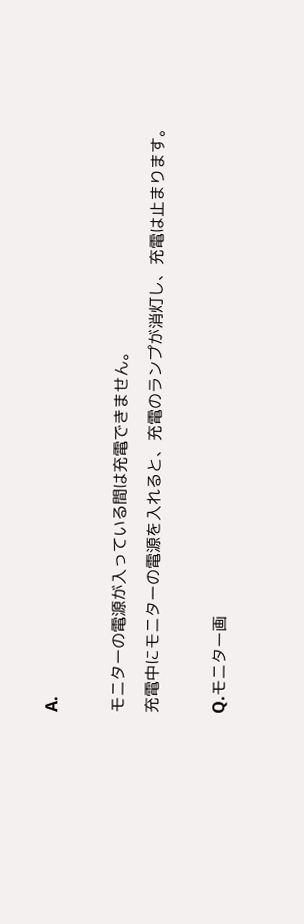A.

モニターの電源が入っている間は充電できません。
充電中にモニターの電源を入れると、充電のランプが消灯し、充電は止まります。

Q.モニター画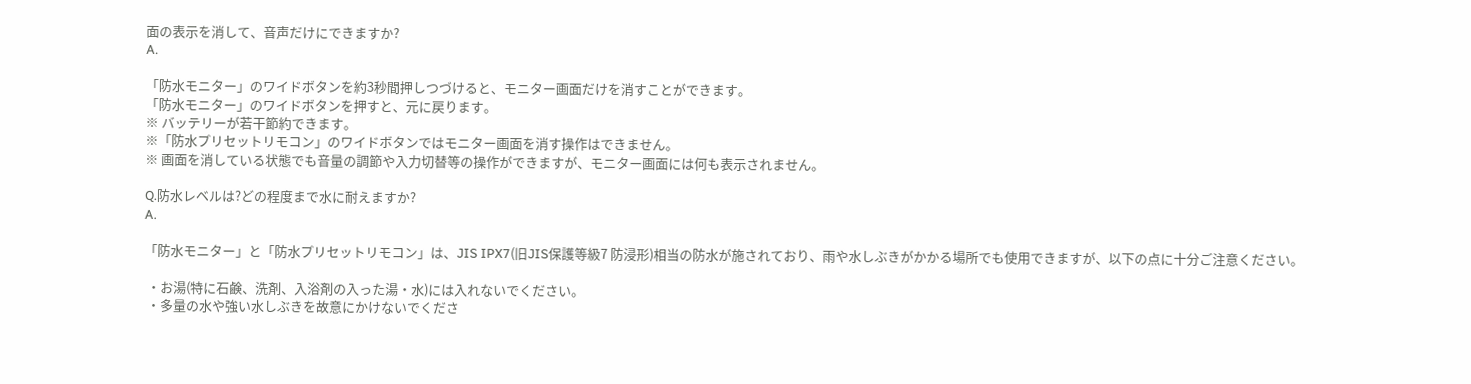面の表示を消して、音声だけにできますか?
A.

「防水モニター」のワイドボタンを約3秒間押しつづけると、モニター画面だけを消すことができます。
「防水モニター」のワイドボタンを押すと、元に戻ります。
※ バッテリーが若干節約できます。
※「防水プリセットリモコン」のワイドボタンではモニター画面を消す操作はできません。
※ 画面を消している状態でも音量の調節や入力切替等の操作ができますが、モニター画面には何も表示されません。

Q.防水レベルは?どの程度まで水に耐えますか?
A.

「防水モニター」と「防水プリセットリモコン」は、JIS IPX7(旧JIS保護等級7 防浸形)相当の防水が施されており、雨や水しぶきがかかる場所でも使用できますが、以下の点に十分ご注意ください。

 ・お湯(特に石鹸、洗剤、入浴剤の入った湯・水)には入れないでください。
 ・多量の水や強い水しぶきを故意にかけないでくださ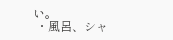い。
 ・風呂、シャ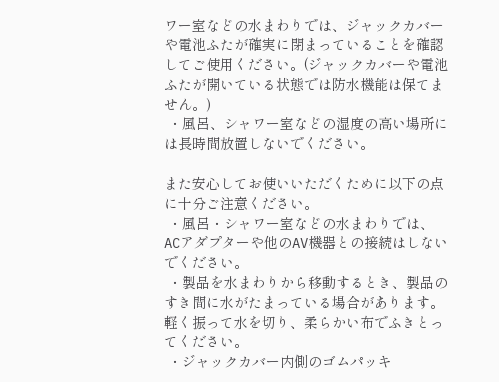ワー室などの水まわりでは、ジャックカバーや電池ふたが確実に閉まっていることを確認してご使用ください。(ジャックカバーや電池ふたが開いている状態では防水機能は保てません。)
 ・風呂、シャワー室などの湿度の高い場所には長時間放置しないでください。

また安心してお使いいただくために以下の点に十分ご注意ください。
 ・風呂・シャワー室などの水まわりでは、ACアダプターや他のAV機器との接続はしないでください。
 ・製品を水まわりから移動するとき、製品のすき間に水がたまっている場合があります。軽く振って水を切り、柔らかい布でふきとってください。
 ・ジャックカバー内側のゴムパッキ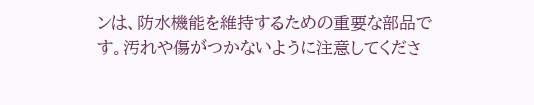ンは、防水機能を維持するための重要な部品です。汚れや傷がつかないように注意してくださ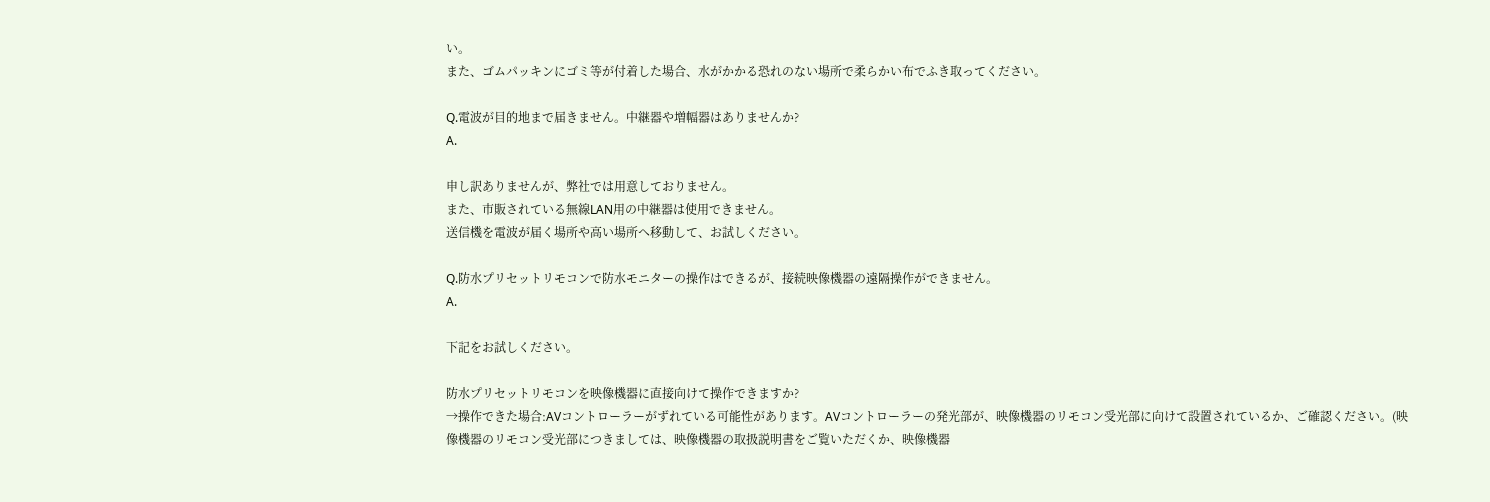い。
また、ゴムパッキンにゴミ等が付着した場合、水がかかる恐れのない場所で柔らかい布でふき取ってください。

Q.電波が目的地まで届きません。中継器や増幅器はありませんか?
A.

申し訳ありませんが、弊社では用意しておりません。
また、市販されている無線LAN用の中継器は使用できません。
送信機を電波が届く場所や高い場所へ移動して、お試しください。

Q.防水プリセットリモコンで防水モニターの操作はできるが、接続映像機器の遠隔操作ができません。
A.

下記をお試しください。

防水プリセットリモコンを映像機器に直接向けて操作できますか?
→操作できた場合:AVコントローラーがずれている可能性があります。AVコントローラーの発光部が、映像機器のリモコン受光部に向けて設置されているか、ご確認ください。(映像機器のリモコン受光部につきましては、映像機器の取扱説明書をご覧いただくか、映像機器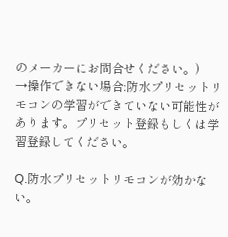のメーカーにお問合せください。)
→操作できない場合:防水プリセットリモコンの学習ができていない可能性があります。プリセット登録もしくは学習登録してください。

Q.防水プリセットリモコンが効かない。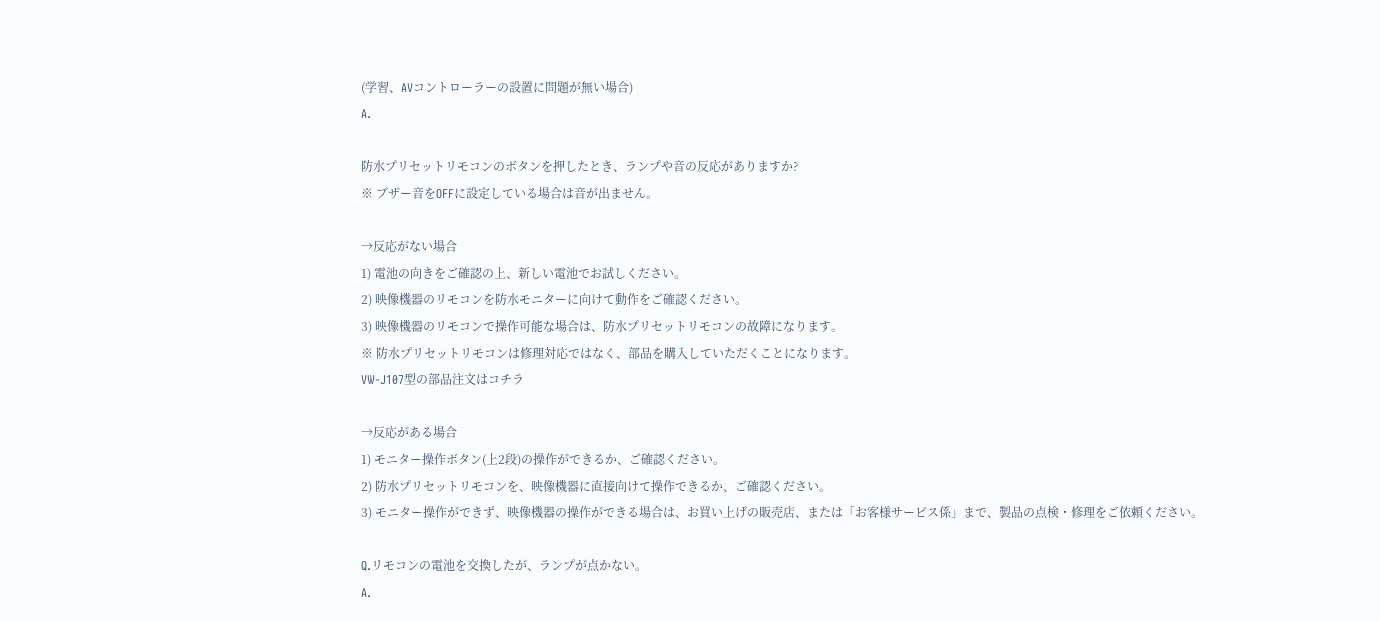(学習、AVコントローラーの設置に問題が無い場合)
A.

防水プリセットリモコンのボタンを押したとき、ランプや音の反応がありますか?
※ ブザー音をOFFに設定している場合は音が出ません。

→反応がない場合
1) 電池の向きをご確認の上、新しい電池でお試しください。
2) 映像機器のリモコンを防水モニターに向けて動作をご確認ください。
3) 映像機器のリモコンで操作可能な場合は、防水プリセットリモコンの故障になります。
※ 防水プリセットリモコンは修理対応ではなく、部品を購入していただくことになります。
VW-J107型の部品注文はコチラ

→反応がある場合
1) モニター操作ボタン(上2段)の操作ができるか、ご確認ください。
2) 防水プリセットリモコンを、映像機器に直接向けて操作できるか、ご確認ください。
3) モニター操作ができず、映像機器の操作ができる場合は、お買い上げの販売店、または「お客様サービス係」まで、製品の点検・修理をご依頼ください。

Q.リモコンの電池を交換したが、ランプが点かない。
A.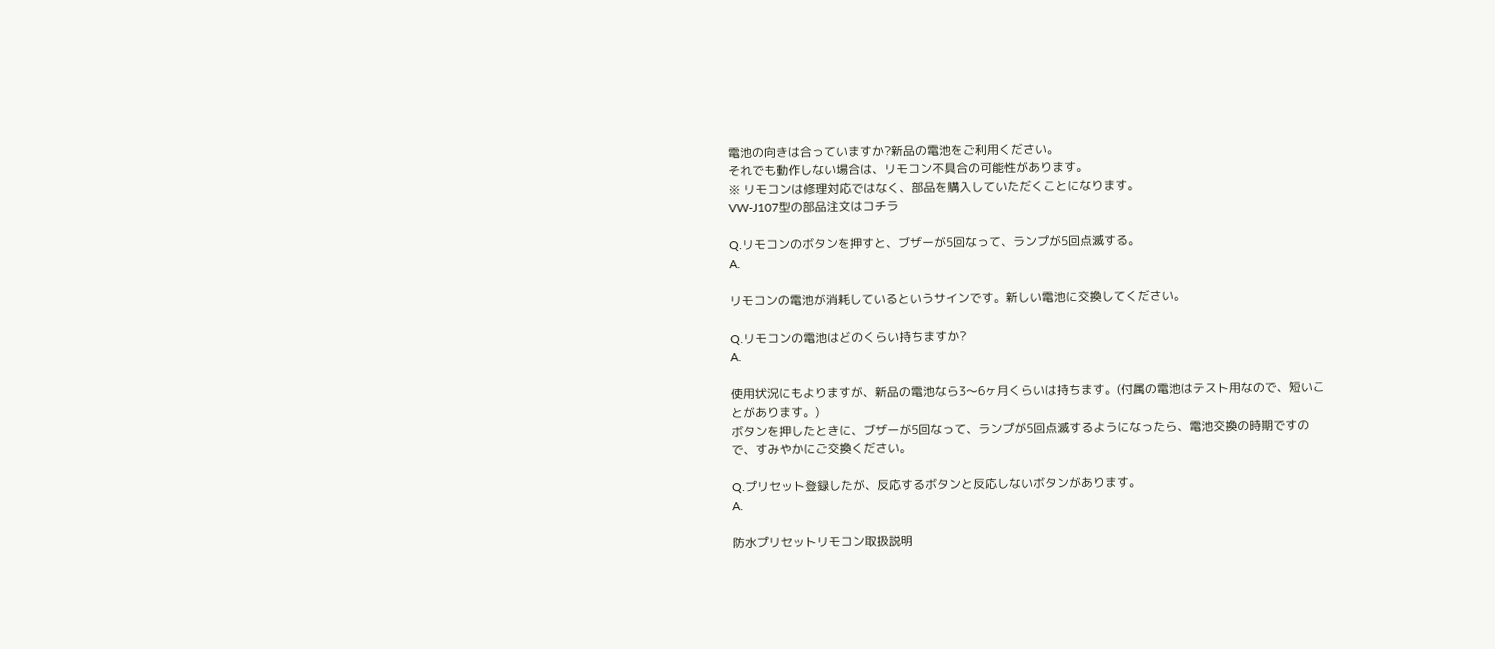電池の向きは合っていますか?新品の電池をご利用ください。
それでも動作しない場合は、リモコン不具合の可能性があります。
※ リモコンは修理対応ではなく、部品を購入していただくことになります。
VW-J107型の部品注文はコチラ

Q.リモコンのボタンを押すと、ブザーが5回なって、ランプが5回点滅する。
A.

リモコンの電池が消耗しているというサインです。新しい電池に交換してください。

Q.リモコンの電池はどのくらい持ちますか?
A.

使用状況にもよりますが、新品の電池なら3〜6ヶ月くらいは持ちます。(付属の電池はテスト用なので、短いことがあります。)
ボタンを押したときに、ブザーが5回なって、ランプが5回点滅するようになったら、電池交換の時期ですので、すみやかにご交換ください。

Q.プリセット登録したが、反応するボタンと反応しないボタンがあります。
A.

防水プリセットリモコン取扱説明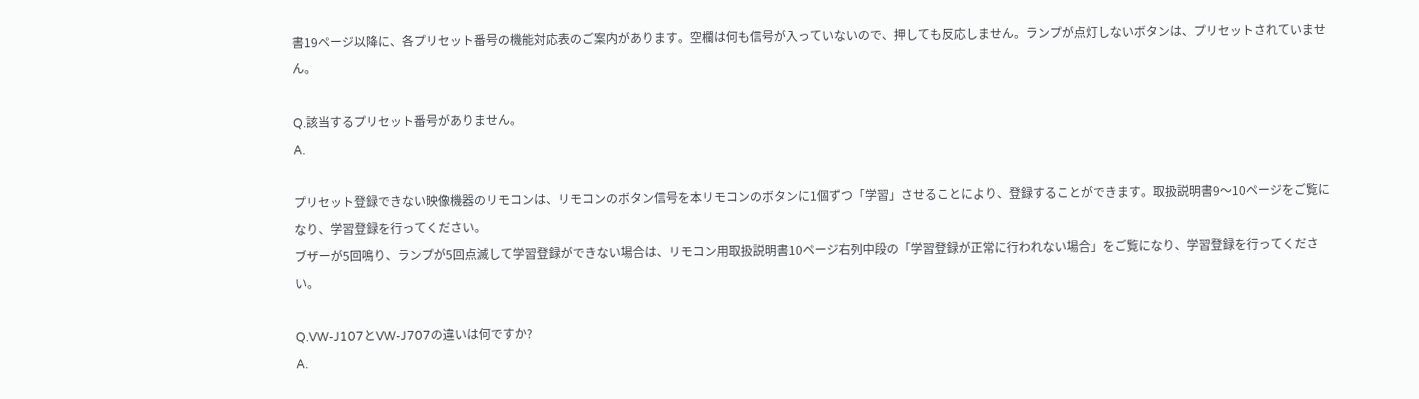書19ページ以降に、各プリセット番号の機能対応表のご案内があります。空欄は何も信号が入っていないので、押しても反応しません。ランプが点灯しないボタンは、プリセットされていません。

Q.該当するプリセット番号がありません。
A.

プリセット登録できない映像機器のリモコンは、リモコンのボタン信号を本リモコンのボタンに1個ずつ「学習」させることにより、登録することができます。取扱説明書9〜10ページをご覧になり、学習登録を行ってください。
ブザーが5回鳴り、ランプが5回点滅して学習登録ができない場合は、リモコン用取扱説明書10ページ右列中段の「学習登録が正常に行われない場合」をご覧になり、学習登録を行ってください。

Q.VW-J107とVW-J707の違いは何ですか?
A.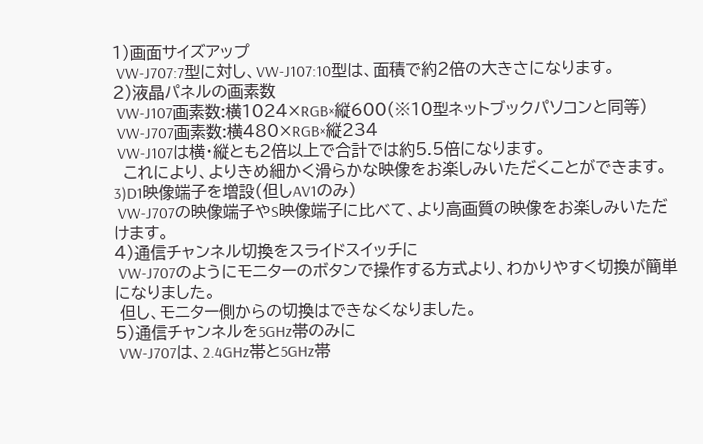1)画面サイズアップ
 VW-J707:7型に対し、VW-J107:10型は、面積で約2倍の大きさになります。
2)液晶パネルの画素数
 VW-J107画素数:横1024×RGB×縦600(※10型ネットブックパソコンと同等)
 VW-J707画素数:横480×RGB×縦234
 VW-J107は横・縦とも2倍以上で合計では約5.5倍になります。
  これにより、よりきめ細かく滑らかな映像をお楽しみいただくことができます。
3)D1映像端子を増設(但しAV1のみ)
 VW-J707の映像端子やS映像端子に比べて、より高画質の映像をお楽しみいただけます。
4)通信チャンネル切換をスライドスイッチに
 VW-J707のようにモニターのボタンで操作する方式より、わかりやすく切換が簡単になりました。
 但し、モニター側からの切換はできなくなりました。
5)通信チャンネルを5GHz帯のみに
 VW-J707は、2.4GHz帯と5GHz帯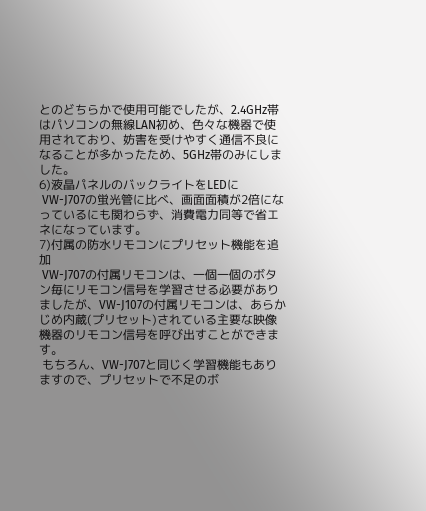とのどちらかで使用可能でしたが、2.4GHz帯はパソコンの無線LAN初め、色々な機器で使用されており、妨害を受けやすく通信不良になることが多かったため、5GHz帯のみにしました。
6)液晶パネルのバックライトをLEDに
 VW-J707の蛍光管に比べ、画面面積が2倍になっているにも関わらず、消費電力同等で省エネになっています。
7)付属の防水リモコンにプリセット機能を追加
 VW-J707の付属リモコンは、一個一個のボタン毎にリモコン信号を学習させる必要がありましたが、VW-J107の付属リモコンは、あらかじめ内蔵(プリセット)されている主要な映像機器のリモコン信号を呼び出すことができます。
 もちろん、VW-J707と同じく学習機能もありますので、プリセットで不足のボ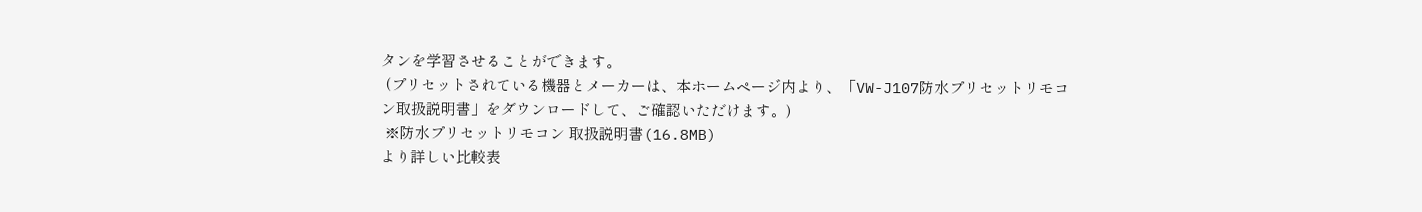タンを学習させることができます。
 (プリセットされている機器とメーカーは、本ホームページ内より、「VW-J107防水プリセットリモコン取扱説明書」をダウンロードして、ご確認いただけます。)
 ※防水プリセットリモコン 取扱説明書(16.8MB)
より詳しい比較表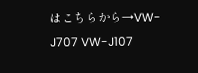はこちらから→VW-J707 VW-J107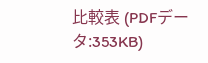比較表 (PDFデータ:353KB)